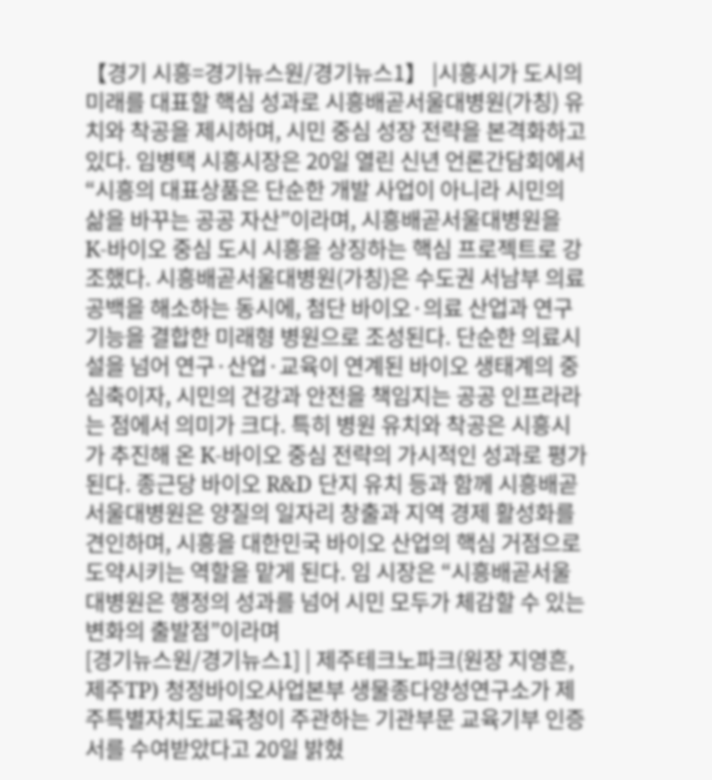【경기 시흥=경기뉴스원/경기뉴스1】 |시흥시가 도시의 미래를 대표할 핵심 성과로 시흥배곧서울대병원(가칭) 유치와 착공을 제시하며, 시민 중심 성장 전략을 본격화하고 있다. 임병택 시흥시장은 20일 열린 신년 언론간담회에서 “시흥의 대표상품은 단순한 개발 사업이 아니라 시민의 삶을 바꾸는 공공 자산”이라며, 시흥배곧서울대병원을 K-바이오 중심 도시 시흥을 상징하는 핵심 프로젝트로 강조했다. 시흥배곧서울대병원(가칭)은 수도권 서남부 의료 공백을 해소하는 동시에, 첨단 바이오·의료 산업과 연구 기능을 결합한 미래형 병원으로 조성된다. 단순한 의료시설을 넘어 연구·산업·교육이 연계된 바이오 생태계의 중심축이자, 시민의 건강과 안전을 책임지는 공공 인프라라는 점에서 의미가 크다. 특히 병원 유치와 착공은 시흥시가 추진해 온 K-바이오 중심 전략의 가시적인 성과로 평가된다. 종근당 바이오 R&D 단지 유치 등과 함께 시흥배곧서울대병원은 양질의 일자리 창출과 지역 경제 활성화를 견인하며, 시흥을 대한민국 바이오 산업의 핵심 거점으로 도약시키는 역할을 맡게 된다. 임 시장은 “시흥배곧서울대병원은 행정의 성과를 넘어 시민 모두가 체감할 수 있는 변화의 출발점”이라며
[경기뉴스원/경기뉴스1] | 제주테크노파크(원장 지영흔, 제주TP) 청정바이오사업본부 생물종다양성연구소가 제주특별자치도교육청이 주관하는 기관부문 교육기부 인증서를 수여받았다고 20일 밝혔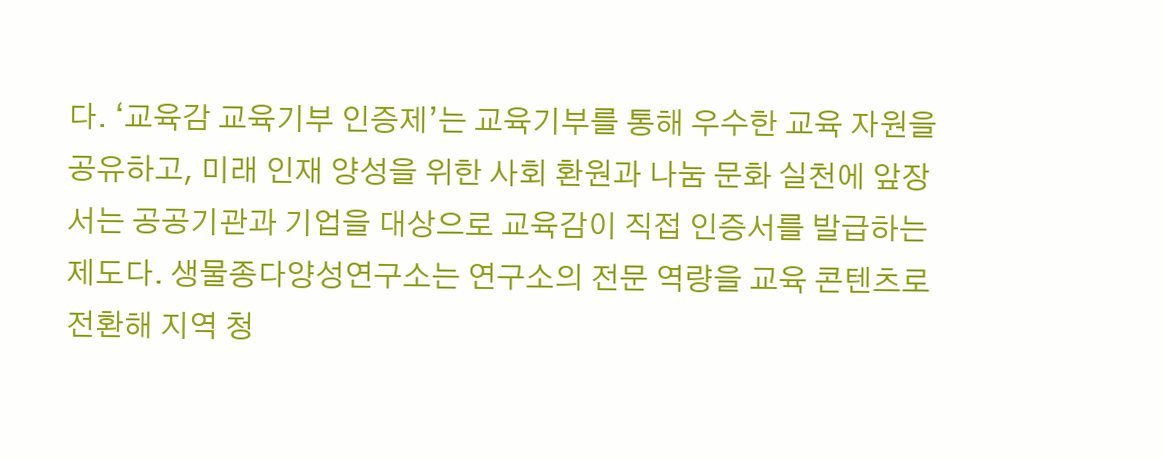다. ‘교육감 교육기부 인증제’는 교육기부를 통해 우수한 교육 자원을 공유하고, 미래 인재 양성을 위한 사회 환원과 나눔 문화 실천에 앞장서는 공공기관과 기업을 대상으로 교육감이 직접 인증서를 발급하는 제도다. 생물종다양성연구소는 연구소의 전문 역량을 교육 콘텐츠로 전환해 지역 청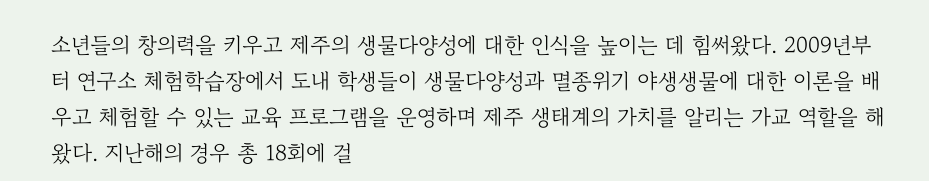소년들의 창의력을 키우고 제주의 생물다양성에 대한 인식을 높이는 데 힘써왔다. 2009년부터 연구소 체험학습장에서 도내 학생들이 생물다양성과 멸종위기 야생생물에 대한 이론을 배우고 체험할 수 있는 교육 프로그램을 운영하며 제주 생태계의 가치를 알리는 가교 역할을 해왔다. 지난해의 경우 총 18회에 걸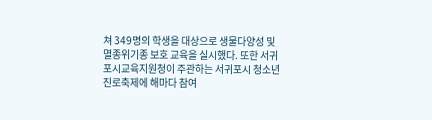쳐 349명의 학생을 대상으로 생물다양성 및 멸종위기종 보호 교육을 실시했다. 또한 서귀포시교육지원청이 주관하는 서귀포시 청소년 진로축제에 해마다 참여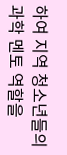하여 지역 청소년들의 과학 멘토 역할을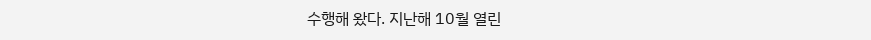수행해 왔다. 지난해 10월 열린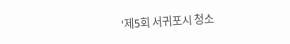‘제5회 서귀포시 청소